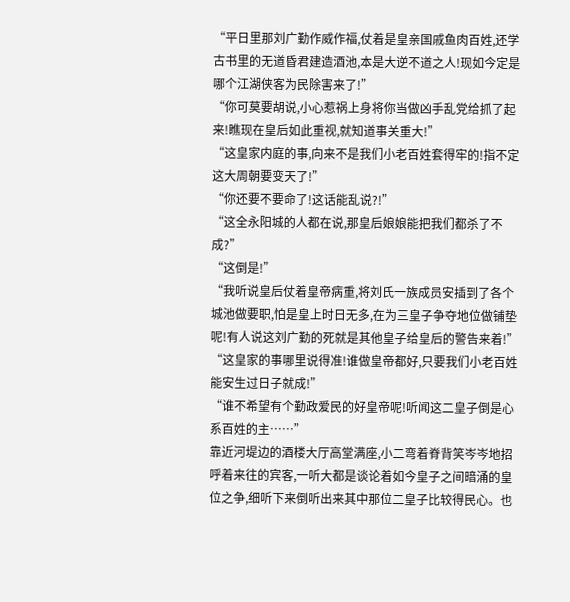“平日里那刘广勤作威作福,仗着是皇亲国戚鱼肉百姓,还学古书里的无道昏君建造酒池,本是大逆不道之人!现如今定是哪个江湖侠客为民除害来了!”
“你可莫要胡说,小心惹祸上身将你当做凶手乱党给抓了起来!瞧现在皇后如此重视,就知道事关重大!”
“这皇家内庭的事,向来不是我们小老百姓套得牢的!指不定这大周朝要变天了!”
“你还要不要命了!这话能乱说?!”
“这全永阳城的人都在说,那皇后娘娘能把我们都杀了不成?”
“这倒是!”
“我听说皇后仗着皇帝病重,将刘氏一族成员安插到了各个城池做要职,怕是皇上时日无多,在为三皇子争夺地位做铺垫呢!有人说这刘广勤的死就是其他皇子给皇后的警告来着!”
“这皇家的事哪里说得准!谁做皇帝都好,只要我们小老百姓能安生过日子就成!”
“谁不希望有个勤政爱民的好皇帝呢!听闻这二皇子倒是心系百姓的主……”
靠近河堤边的酒楼大厅高堂满座,小二弯着脊背笑岑岑地招呼着来往的宾客,一听大都是谈论着如今皇子之间暗涌的皇位之争,细听下来倒听出来其中那位二皇子比较得民心。也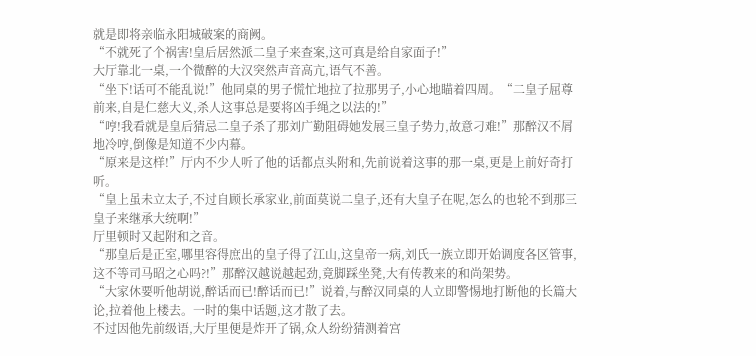就是即将亲临永阳城破案的商阙。
“不就死了个祸害!皇后居然派二皇子来查案,这可真是给自家面子!”
大厅靠北一桌,一个微醉的大汉突然声音高亢,语气不善。
“坐下!话可不能乱说!”他同桌的男子慌忙地拉了拉那男子,小心地瞄着四周。“二皇子屈尊前来,自是仁慈大义,杀人这事总是要将凶手绳之以法的!”
“哼!我看就是皇后猜忌二皇子杀了那刘广勤阻碍她发展三皇子势力,故意刁难!”那醉汉不屑地冷哼,倒像是知道不少内幕。
“原来是这样!”厅内不少人听了他的话都点头附和,先前说着这事的那一桌,更是上前好奇打听。
“皇上虽未立太子,不过自顾长承家业,前面莫说二皇子,还有大皇子在呢,怎么的也轮不到那三皇子来继承大统啊!”
厅里顿时又起附和之音。
“那皇后是正室,哪里容得庶出的皇子得了江山,这皇帝一病,刘氏一族立即开始调度各区管事,这不等司马昭之心吗?!”那醉汉越说越起劲,竟脚踩坐凳,大有传教来的和尚架势。
“大家休要听他胡说,醉话而已!醉话而已!”说着,与醉汉同桌的人立即警惕地打断他的长篇大论,拉着他上楼去。一时的集中话题,这才散了去。
不过因他先前级语,大厅里便是炸开了锅,众人纷纷猜测着宫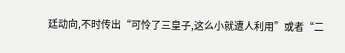廷动向,不时传出“可怜了三皇子,这么小就遭人利用”或者“二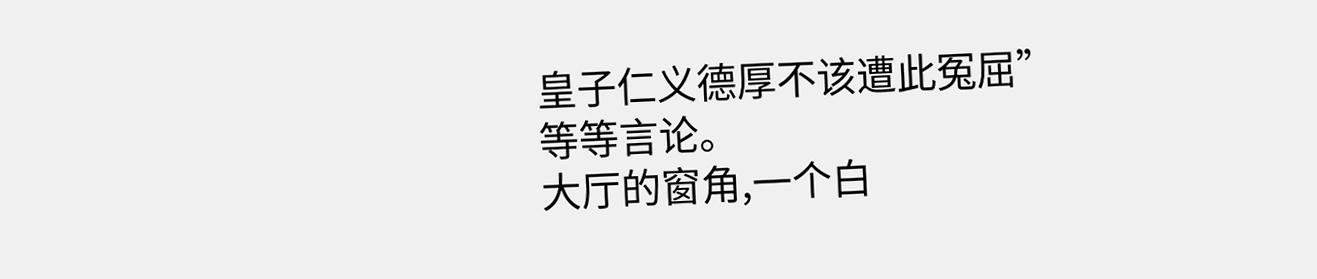皇子仁义德厚不该遭此冤屈”等等言论。
大厅的窗角,一个白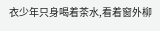衣少年只身喝着茶水,看着窗外柳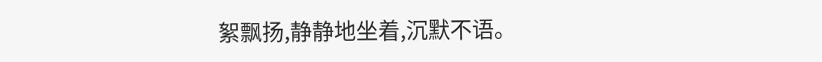絮飘扬,静静地坐着,沉默不语。